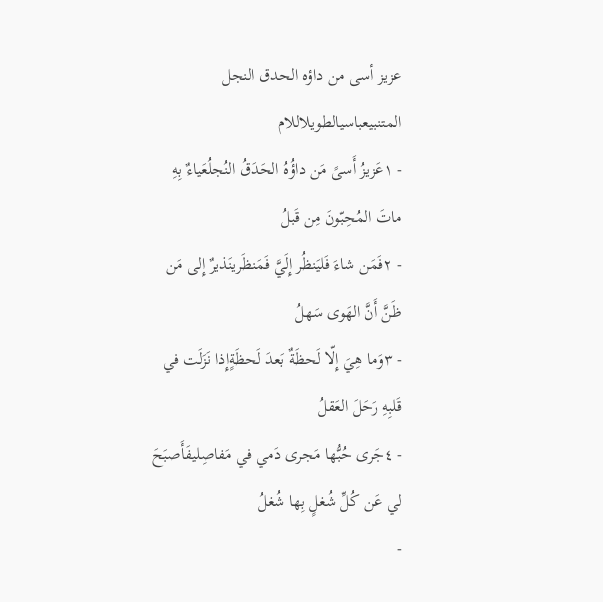عزيز أسى من داؤه الحدق النجل
المتنبيعباسيالطويلاللام
- ١عَزيزُ أَسىً مَن داؤُهُ الحَدَقُ النُجلُعَياءٌ بِهِ ماتَ المُحِبّونَ مِن قَبلُ
- ٢فَمَن شاءَ فَليَنظُر إِلَيَّ فَمَنظَرينَذيرٌ إِلى مَن ظَنَّ أَنَّ الهَوى سَهلُ
- ٣وَما هِيَ إِلّا لَحظَةٌ بَعدَ لَحظَةٍإِذا نَزَلَت في قَلبِهِ رَحَلَ العَقلُ
- ٤جَرى حُبُّها مَجرى دَمي في مَفاصِليفَأَصبَحَ لي عَن كُلِّ شُغلٍ بِها شُغلُ
-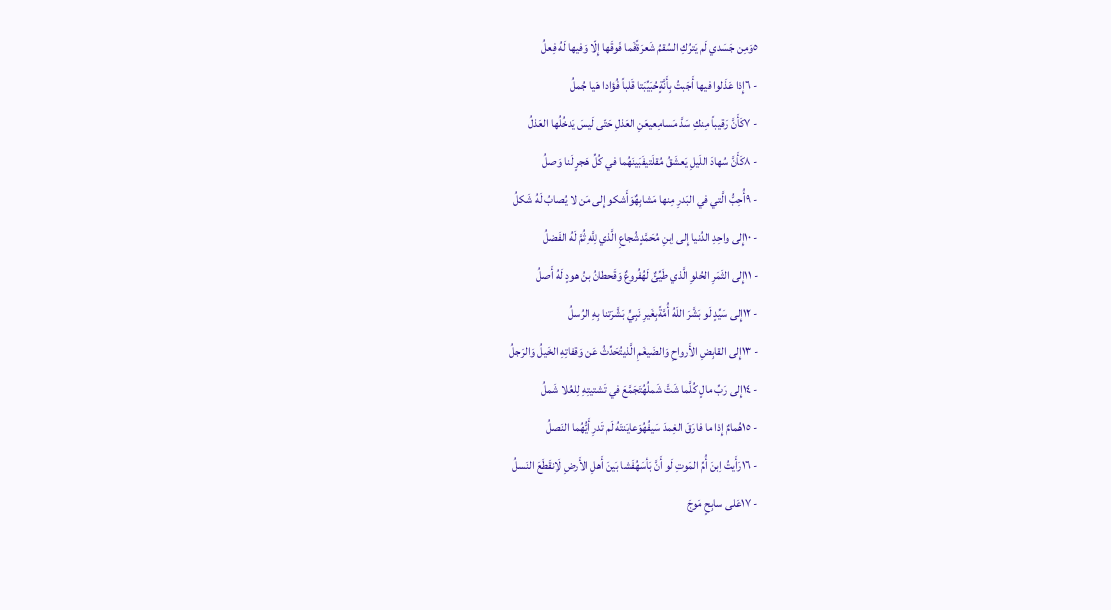٥وَمِن جَسَدي لَم يَترُكِ السُقمُ شَعرَةًفَما فَوقَها إِلّا وَفيها لَهُ فِعلُ
- ٦إِذا عَذَلوا فيها أَجَبتُ بِأَنَّةٍحُبَيِّبَتا قَلباً فُؤادا هَيا جُملُ
- ٧كَأَنَّ رَقيباً مِنكِ سَدَّ مَسامِعيعَنِ العَذلِ حَتّى لَيسَ يَدخُلُها العَذلُ
- ٨كَأَنَّ سُهادَ اللَيلِ يَعشَقُ مُقلَتيفَبَينَهُما في كُلِّ هَجرٍ لَنا وَصلُ
- ٩أُحِبُّ الَّتي في البَدرِ مِنها مَشابِهٌوَأَشكو إِلى مَن لا يُصابُ لَهُ شَكلُ
- ١٠إِلى واحِدِ الدُنيا إِلى اِبنِ مُحَمَّدٍشُجاعِ الَّذي لِلَّهِ ثُمَّ لَهُ الفَضلُ
- ١١إِلى الثَمَرِ الحُلوِ الَّذي طَيِّئٌ لَهُفُروعٌ وَقَحطانُ بنُ هودٍ لَهُ أَصلُ
- ١٢إِلى سَيِّدٍ لَو بَشَّرَ اللَهُ أُمَّةًبِغَيرِ نَبِيٍّ بَشَّرَتنا بِهِ الرُسلُ
- ١٣إِلى القابِضِ الأَرواحِ وَالضَيغَمِ الَّذيتُحَدِّثُ عَن وَقفاتِهِ الخَيلُ وَالرَجلُ
- ١٤إِلى رَبِّ مالٍ كُلَّما شَتَّ شَملُهُتَجَمَّعَ في تَشتيتِهِ لِلعُلا شَملُ
- ١٥هُمامٌ إِذا ما فارَقَ الغِمدَ سَيفُهُوَعايَنتَهُ لَم تَدرِ أَيُّهُما النَصلُ
- ١٦رَأَيتُ اِبنَ أُمِّ المَوتِ لَو أَنَّ بَأسَهُفَشا بَينَ أَهلِ الأَرضِ لَاِنقَطَعَ النَسلُ
- ١٧عَلى سابِحٍ مَوجَ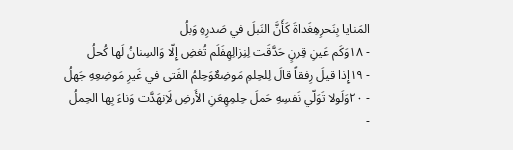المَنايا بِنَحرِهِغَداةَ كَأَنَّ النَبلَ في صَدرِهِ وَبلُ
- ١٨وَكَم عَينِ قِرنٍ حَدَّقَت لِنِزالِهِفَلَم تُغضِ إِلّا وَالسِنانُ لَها كُحلُ
- ١٩إِذا قيلَ رِفقاً قالَ لِلحِلمِ مَوضِعٌوَحِلمُ الفَتى في غَيرِ مَوضِعِهِ جَهلُ
- ٢٠وَلَولا تَوَلّي نَفسِهِ حَملَ حِلمِهِعَنِ الأَرضِ لَاِنهَدَّت وَناءَ بِها الحِملُ
-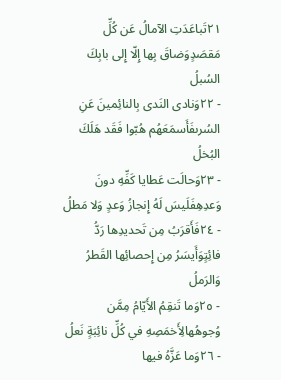٢١تَباعَدَتِ الآمالُ عَن كُلِّ مَقصَدٍوَضاقَ بِها إِلّا إِلى بابِكَ السُبلُ
- ٢٢وَنادى النَدى بِالنائِمينَ عَنِ السُرىفَأَسمَعَهُم هُبّوا فَقَد هَلَكَ البُخلُ
- ٢٣وَحالَت عَطايا كَفِّهِ دونَ وَعدِهِفَلَيسَ لَهُ إِنجازُ وَعدٍ وَلا مَطلُ
- ٢٤فَأَقرَبُ مِن تَحديدِها رَدُّ فائِتٍوَأَيسَرُ مِن إِحصائِها القَطرُ وَالرَملُ
- ٢٥وَما تَنقِمُ الأَيّامُ مِمَّن وُجوهُهالِأَخمَصِهِ في كُلِّ نائِبَةٍ نَعلُ
- ٢٦وَما عَزَّهُ فيها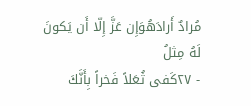مُرادٌ أَرادَهُوَإِن عَزَّ إِلّا أَن يَكونَ لَهُ مِثلُ
- ٢٧كَفى ثُعَلاً فَخراً بِأَنَّكَ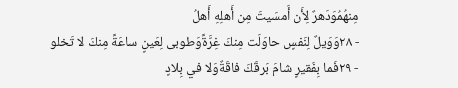مِنهُمُوَدَهرٌ لِأَن أَمسَيتَ مِن أَهلِهِ أَهلُ
- ٢٨وَوَيلٌ لِنَفسٍ حاوَلَت مِنكَ غِرَّةًوَطوبى لِعَينٍ ساعَةً مِنكَ لا تَخلو
- ٢٩فَما بِفَقيرٍ شامَ بَرقَكَ فاقَةٌوَلا في بِلادٍ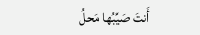أَنتَ صَيِّبُها مَحلُ